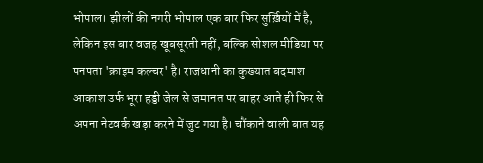भोपाल। झीलों की नगरी भोपाल एक बार फिर सुर्ख़ियों में है, लेकिन इस बार वजह खूबसूरती नहीं, बल्कि सोशल मीडिया पर पनपता 'क्राइम कल्चर' है। राजधानी का कुख्यात बदमाश आकाश उर्फ भूरा हड्डी जेल से जमानत पर बाहर आते ही फिर से अपना नेटवर्क खड़ा करने में जुट गया है। चौंकाने वाली बात यह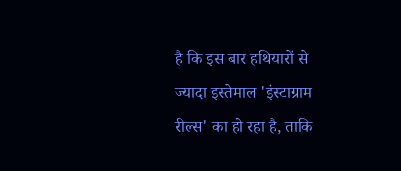है कि इस बार हथियारों से ज्यादा इस्तेमाल 'इंस्टाग्राम रील्स' का हो रहा है, ताकि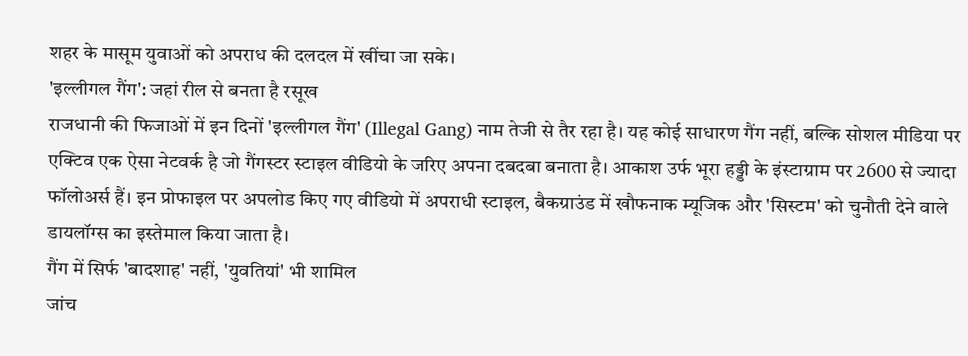शहर के मासूम युवाओं को अपराध की दलदल में खींचा जा सके।
'इल्लीगल गैंग': जहां रील से बनता है रसूख
राजधानी की फिजाओं में इन दिनों 'इल्लीगल गैंग' (Illegal Gang) नाम तेजी से तैर रहा है। यह कोई साधारण गैंग नहीं, बल्कि सोशल मीडिया पर एक्टिव एक ऐसा नेटवर्क है जो गैंगस्टर स्टाइल वीडियो के जरिए अपना दबदबा बनाता है। आकाश उर्फ भूरा हड्डी के इंस्टाग्राम पर 2600 से ज्यादा फॉलोअर्स हैं। इन प्रोफाइल पर अपलोड किए गए वीडियो में अपराधी स्टाइल, बैकग्राउंड में खौफनाक म्यूजिक और 'सिस्टम' को चुनौती देने वाले डायलॉग्स का इस्तेमाल किया जाता है।
गैंग में सिर्फ 'बादशाह' नहीं, 'युवतियां' भी शामिल
जांच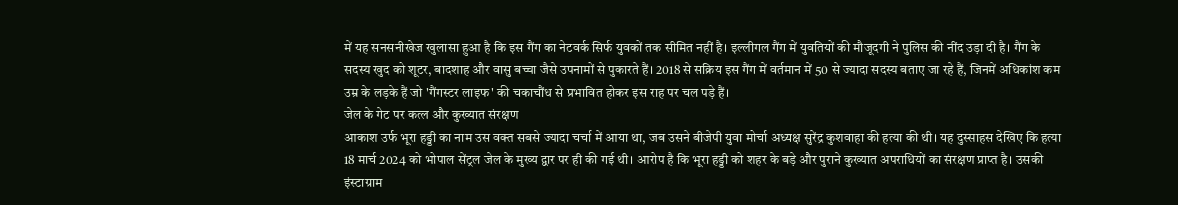में यह सनसनीखेज खुलासा हुआ है कि इस गैंग का नेटवर्क सिर्फ युवकों तक सीमित नहीं है। इल्लीगल गैंग में युवतियों की मौजूदगी ने पुलिस की नींद उड़ा दी है। गैंग के सदस्य खुद को शूटर, बादशाह और वासु बच्चा जैसे उपनामों से पुकारते हैं। 2018 से सक्रिय इस गैंग में वर्तमान में 50 से ज्यादा सदस्य बताए जा रहे हैं, जिनमें अधिकांश कम उम्र के लड़के हैं जो 'गैंगस्टर लाइफ' की चकाचौंध से प्रभावित होकर इस राह पर चल पड़े हैं।
जेल के गेट पर कत्ल और कुख्यात संरक्षण
आकाश उर्फ भूरा हड्डी का नाम उस वक्त सबसे ज्यादा चर्चा में आया था, जब उसने बीजेपी युवा मोर्चा अध्यक्ष सुरेंद्र कुशवाहा की हत्या की थी। यह दुस्साहस देखिए कि हत्या 18 मार्च 2024 को भोपाल सेंट्रल जेल के मुख्य द्वार पर ही की गई थी। आरोप है कि भूरा हड्डी को शहर के बड़े और पुराने कुख्यात अपराधियों का संरक्षण प्राप्त है। उसकी इंस्टाग्राम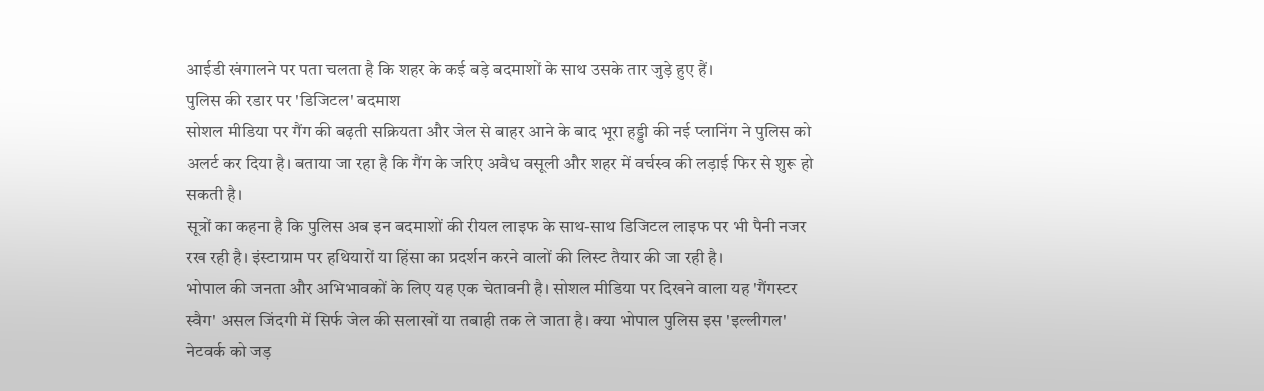आईडी खंगालने पर पता चलता है कि शहर के कई बड़े बदमाशों के साथ उसके तार जुड़े हुए हैं।
पुलिस की रडार पर 'डिजिटल' बदमाश
सोशल मीडिया पर गैंग की बढ़ती सक्रियता और जेल से बाहर आने के बाद भूरा हड्डी की नई प्लानिंग ने पुलिस को अलर्ट कर दिया है। बताया जा रहा है कि गैंग के जरिए अवैध वसूली और शहर में वर्चस्व की लड़ाई फिर से शुरू हो सकती है।
सूत्रों का कहना है कि पुलिस अब इन बदमाशों की रीयल लाइफ के साथ-साथ डिजिटल लाइफ पर भी पैनी नजर रख रही है। इंस्टाग्राम पर हथियारों या हिंसा का प्रदर्शन करने वालों की लिस्ट तैयार की जा रही है।
भोपाल की जनता और अभिभावकों के लिए यह एक चेतावनी है। सोशल मीडिया पर दिखने वाला यह 'गैंगस्टर स्वैग' असल जिंदगी में सिर्फ जेल की सलाखों या तबाही तक ले जाता है। क्या भोपाल पुलिस इस 'इल्लीगल' नेटवर्क को जड़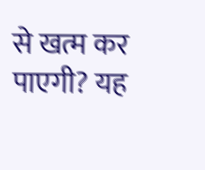से खत्म कर पाएगी? यह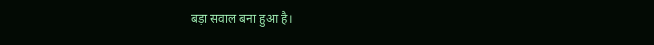बड़ा सवाल बना हुआ है।